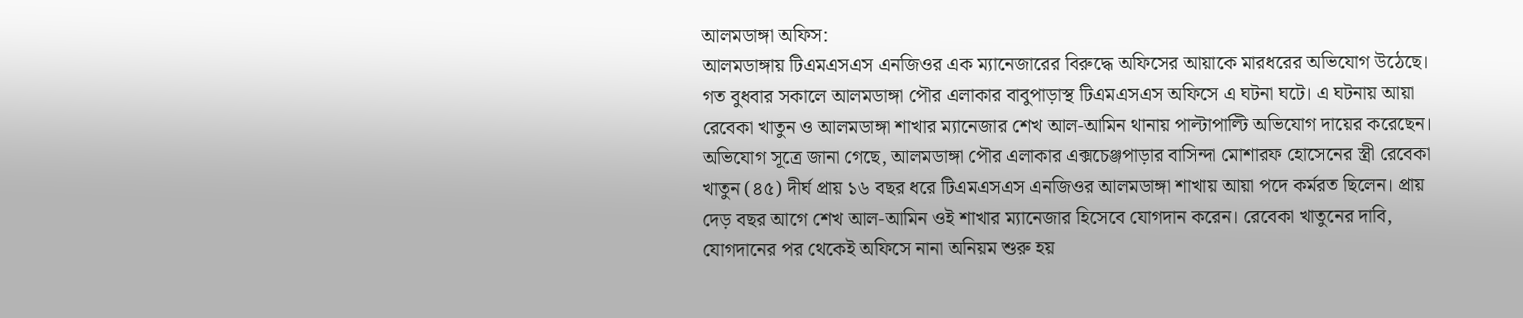আলমডাঙ্গা অফিস:
আলমডাঙ্গায় টিএমএসএস এনজিওর এক ম্যানেজারের বিরুদ্ধে অফিসের আয়াকে মারধরের অভিযোগ উঠেছে। গত বুধবার সকালে আলমডাঙ্গা পৌর এলাকার বাবুপাড়াস্থ টিএমএসএস অফিসে এ ঘটনা ঘটে। এ ঘটনায় আয়া রেবেকা খাতুন ও আলমডাঙ্গা শাখার ম্যানেজার শেখ আল-আমিন থানায় পাল্টাপাল্টি অভিযোগ দায়ের করেছেন।
অভিযোগ সূত্রে জানা গেছে, আলমডাঙ্গা পৌর এলাকার এক্সচেঞ্জপাড়ার বাসিন্দা মোশারফ হোসেনের স্ত্রী রেবেকা খাতুন (৪৫) দীর্ঘ প্রায় ১৬ বছর ধরে টিএমএসএস এনজিওর আলমডাঙ্গা শাখায় আয়া পদে কর্মরত ছিলেন। প্রায় দেড় বছর আগে শেখ আল-আমিন ওই শাখার ম্যানেজার হিসেবে যোগদান করেন। রেবেকা খাতুনের দাবি, যোগদানের পর থেকেই অফিসে নানা অনিয়ম শুরু হয়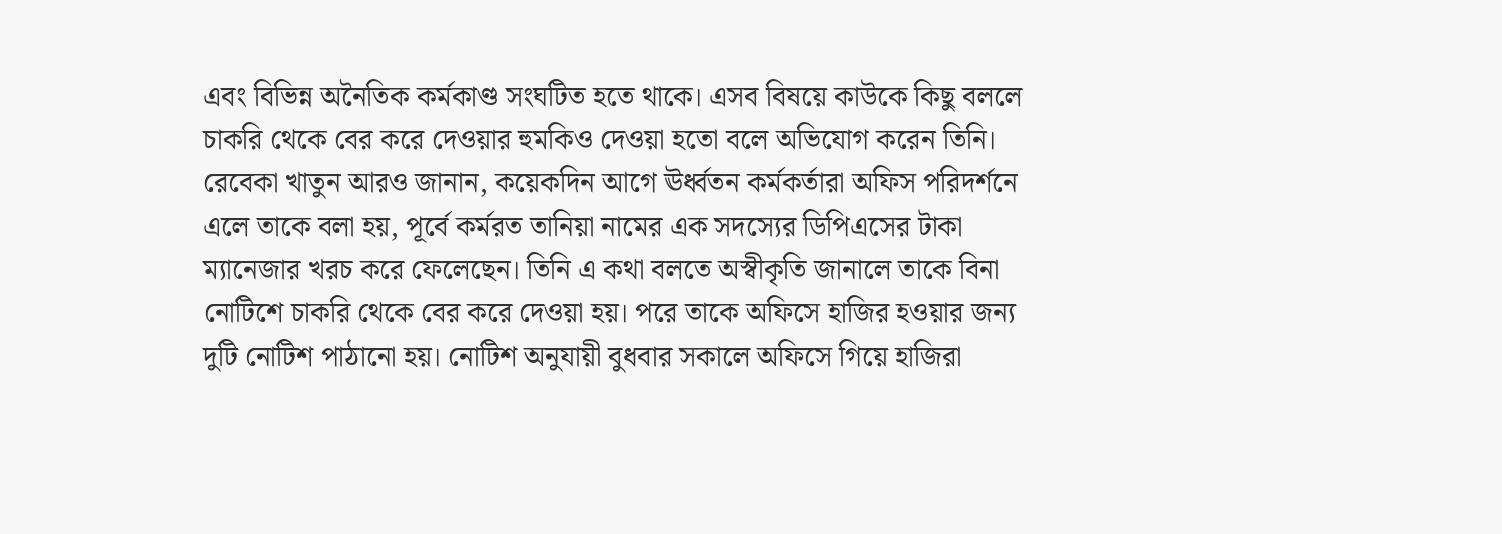এবং বিভিন্ন অনৈতিক কর্মকাণ্ড সংঘটিত হতে থাকে। এসব বিষয়ে কাউকে কিছু বললে চাকরি থেকে বের করে দেওয়ার হুমকিও দেওয়া হতো বলে অভিযোগ করেন তিনি।
রেবেকা খাতুন আরও জানান, কয়েকদিন আগে ঊর্ধ্বতন কর্মকর্তারা অফিস পরিদর্শনে এলে তাকে বলা হয়, পূর্বে কর্মরত তানিয়া নামের এক সদস্যের ডিপিএসের টাকা ম্যানেজার খরচ করে ফেলেছেন। তিনি এ কথা বলতে অস্বীকৃতি জানালে তাকে বিনা নোটিশে চাকরি থেকে বের করে দেওয়া হয়। পরে তাকে অফিসে হাজির হওয়ার জন্য দুটি নোটিশ পাঠানো হয়। নোটিশ অনুযায়ী বুধবার সকালে অফিসে গিয়ে হাজিরা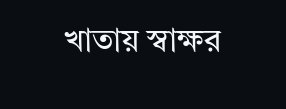খাতায় স্বাক্ষর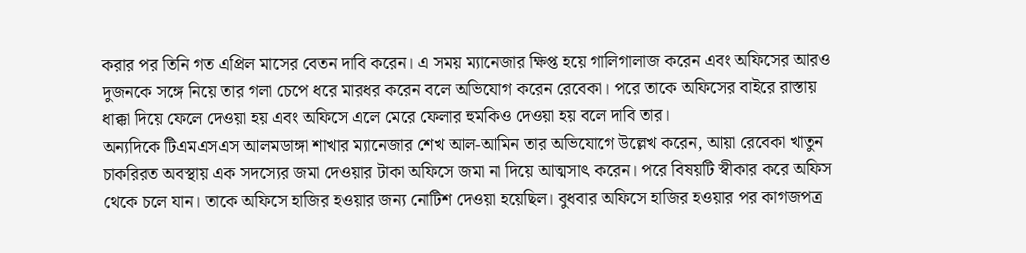করার পর তিনি গত এপ্রিল মাসের বেতন দাবি করেন। এ সময় ম্যানেজার ক্ষিপ্ত হয়ে গালিগালাজ করেন এবং অফিসের আরও দুজনকে সঙ্গে নিয়ে তার গলা চেপে ধরে মারধর করেন বলে অভিযোগ করেন রেবেকা। পরে তাকে অফিসের বাইরে রাস্তায় ধাক্কা দিয়ে ফেলে দেওয়া হয় এবং অফিসে এলে মেরে ফেলার হুমকিও দেওয়া হয় বলে দাবি তার।
অন্যদিকে টিএমএসএস আলমডাঙ্গা শাখার ম্যানেজার শেখ আল-আমিন তার অভিযোগে উল্লেখ করেন, আয়া রেবেকা খাতুন চাকরিরত অবস্থায় এক সদস্যের জমা দেওয়ার টাকা অফিসে জমা না দিয়ে আত্মসাৎ করেন। পরে বিষয়টি স্বীকার করে অফিস থেকে চলে যান। তাকে অফিসে হাজির হওয়ার জন্য নোটিশ দেওয়া হয়েছিল। বুধবার অফিসে হাজির হওয়ার পর কাগজপত্র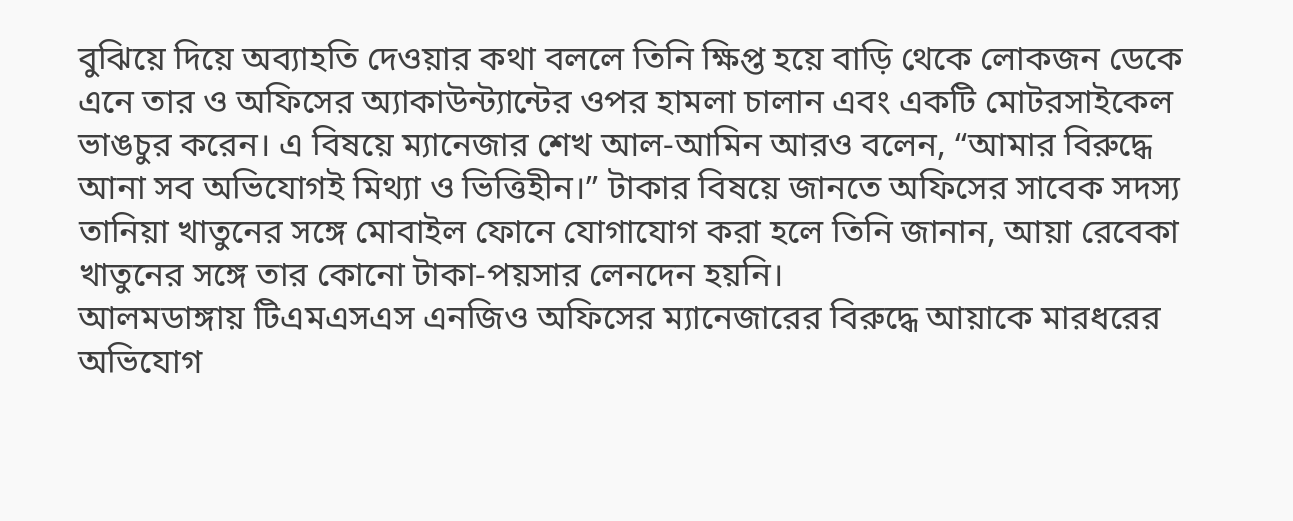বুঝিয়ে দিয়ে অব্যাহতি দেওয়ার কথা বললে তিনি ক্ষিপ্ত হয়ে বাড়ি থেকে লোকজন ডেকে এনে তার ও অফিসের অ্যাকাউন্ট্যান্টের ওপর হামলা চালান এবং একটি মোটরসাইকেল ভাঙচুর করেন। এ বিষয়ে ম্যানেজার শেখ আল-আমিন আরও বলেন, “আমার বিরুদ্ধে আনা সব অভিযোগই মিথ্যা ও ভিত্তিহীন।” টাকার বিষয়ে জানতে অফিসের সাবেক সদস্য তানিয়া খাতুনের সঙ্গে মোবাইল ফোনে যোগাযোগ করা হলে তিনি জানান, আয়া রেবেকা খাতুনের সঙ্গে তার কোনো টাকা-পয়সার লেনদেন হয়নি।
আলমডাঙ্গায় টিএমএসএস এনজিও অফিসের ম্যানেজারের বিরুদ্ধে আয়াকে মারধরের অভিযোগ